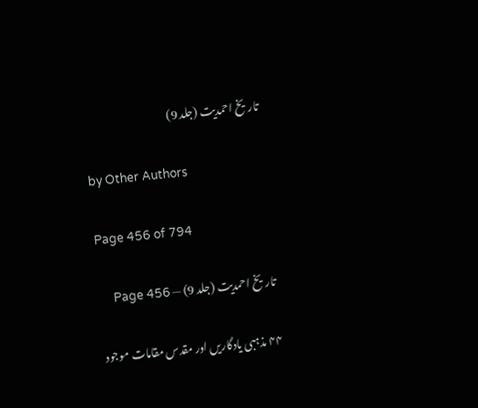تاریخ احمدیت (جلد 9)

by Other Authors

Page 456 of 794

تاریخ احمدیت (جلد 9) — Page 456

۴۴ مذہبی یادگاریں اور مقدس مقامات موجود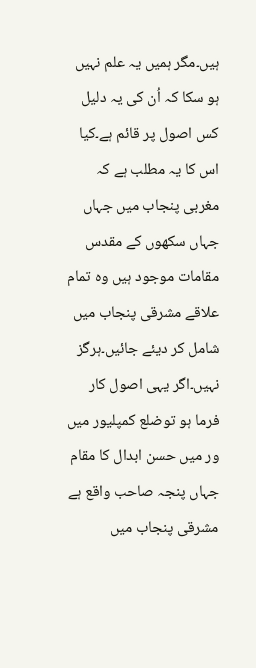ہیں۔مگر ہمیں یہ علم نہیں ہو سکا کہ اُن کی یہ دلیل کس اصول پر قائم ہے۔کیا اس کا یہ مطلب ہے کہ مغربی پنجاب میں جہاں جہاں سکھوں کے مقدس مقامات موجود ہیں وہ تمام علاقے مشرقی پنجاب میں شامل کر دیئے جائیں۔ہرگز نہیں۔اگر یہی اصول کار فرما ہو توضلع کمپلیور میں ور میں حسن ابدال کا مقام جہاں پنجہ صاحب واقع ہے مشرقی پنجاب میں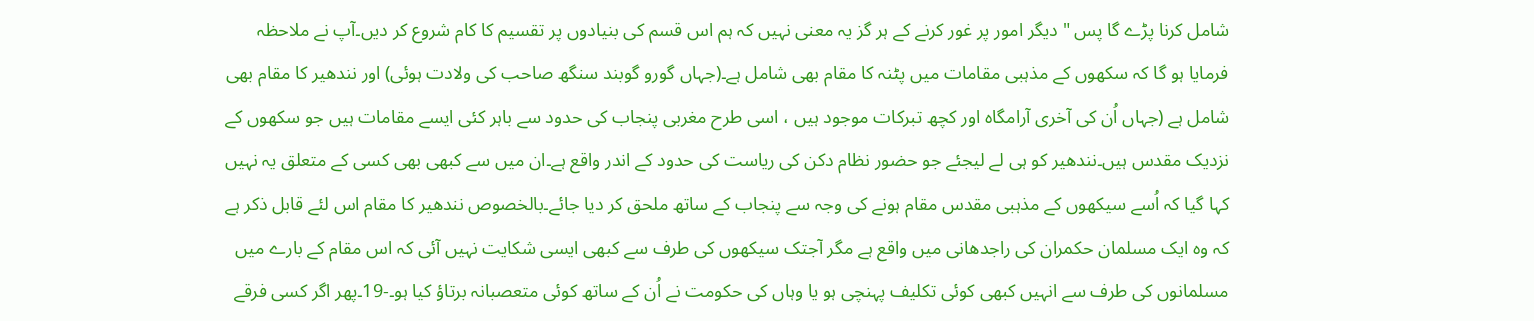شامل کرنا پڑے گا پس " دیگر امور پر غور کرنے کے ہر گز یہ معنی نہیں کہ ہم اس قسم کی بنیادوں پر تقسیم کا کام شروع کر دیں۔آپ نے ملاحظہ فرمایا ہو گا کہ سکھوں کے مذہبی مقامات میں پٹنہ کا مقام بھی شامل ہے۔(جہاں گورو گوبند سنگھ صاحب کی ولادت ہوئی) اور نندھیر کا مقام بھی شامل ہے (جہاں اُن کی آخری آرامگاہ اور کچھ تبرکات موجود ہیں ، اسی طرح مغربی پنجاب کی حدود سے باہر کئی ایسے مقامات ہیں جو سکھوں کے نزدیک مقدس ہیں۔نندھیر کو ہی لے لیجئے جو حضور نظام دکن کی ریاست کی حدود کے اندر واقع ہے۔ان میں سے کبھی بھی کسی کے متعلق یہ نہیں کہا گیا کہ اُسے سیکھوں کے مذہبی مقدس مقام ہونے کی وجہ سے پنجاب کے ساتھ ملحق کر دیا جائے۔بالخصوص نندھیر کا مقام اس لئے قابل ذکر ہے کہ وہ ایک مسلمان حکمران کی راجدھانی میں واقع ہے مگر آجتک سیکھوں کی طرف سے کبھی ایسی شکایت نہیں آئی کہ اس مقام کے بارے میں مسلمانوں کی طرف سے انہیں کبھی کوئی تکلیف پہنچی ہو یا وہاں کی حکومت نے اُن کے ساتھ کوئی متعصبانہ برتاؤ کیا ہو۔-19۔پھر اگر کسی فرقے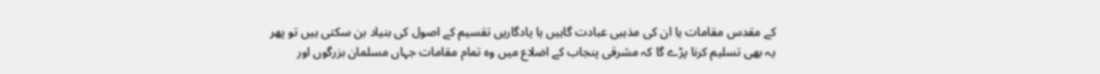کے مقدس مقامات یا ان کی مذہبی عبادت گاہیں یا یادگاریں تقسیم کے اصول کی بنیاد بن سکتی ہیں تو پھر یہ بھی تسلیم کرنا پڑے گا کہ مشرقی پنجاب کے اضلاع میں وہ تمام مقامات جہاں مسلمان بزرگوں اور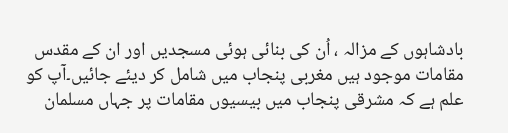بادشاہوں کے مزالہ ، اُن کی بنائی ہوئی مسجدیں اور ان کے مقدس مقامات موجود ہیں مغربی پنجاب میں شامل کر دیئے جائیں۔آپ کو علم ہے کہ مشرقی پنجاب میں بیسیوں مقامات پر جہاں مسلمان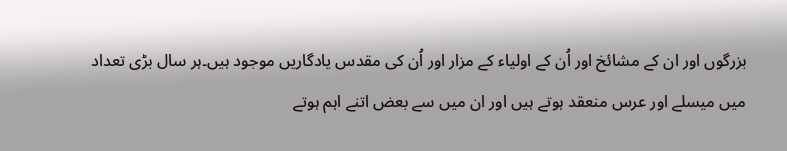بزرگوں اور ان کے مشائخ اور اُن کے اولیاء کے مزار اور اُن کی مقدس یادگاریں موجود ہیں۔ہر سال بڑی تعداد میں میسلے اور عرس منعقد ہوتے ہیں اور ان میں سے بعض اتنے اہم ہوتے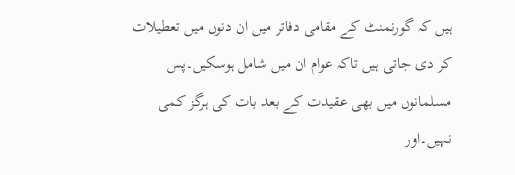ہیں کہ گورنمنٹ کے مقامی دفاتر میں ان دنوں میں تعطیلات کر دی جاتی ہیں تاکہ عوام ان میں شامل ہوسکیں۔پس مسلمانوں میں بھی عقیدت کے بعد بات کی ہرگز کمی نہیں۔اور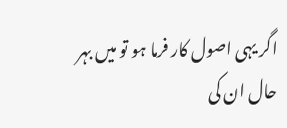اگر یہی اصول کار فرما ہو تو میں بہر حال ان کی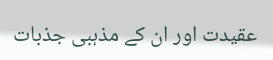عقیدت اور ان کے مذہبی جذبات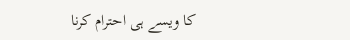کا ویسے ہی احترام کرنا